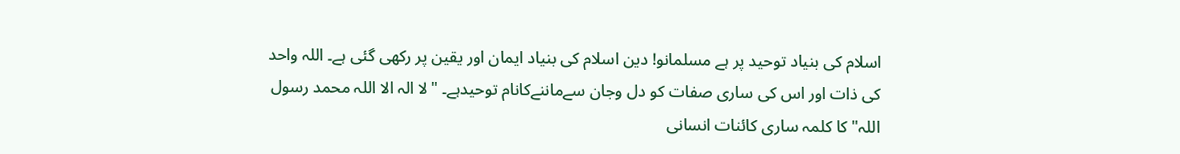اسلام کی بنیاد توحید پر ہے مسلمانو! دین اسلام کی بنیاد ایمان اور یقین پر رکھی گئی ہے۔ اللہ واحد کی ذات اور اس کی ساری صفات کو دل وجان سےماننےکانام توحیدہے۔ "لا الہ الا اللہ محمد رسول اللہ"کا کلمہ ساری کائنات انسانی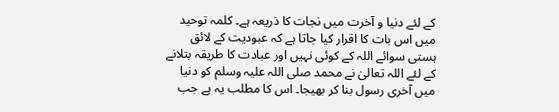کے لئے دنیا و آخرت میں نجات کا ذریعہ ہے۔ کلمہ توحید میں اس بات کا اقرار کیا جاتا ہے کہ عبودیت کے لائق ہستی سوائے اللہ کے کوئی نہیں اور عبادت کا طریقہ بتلانے کے لئے اللہ تعالیٰ نے محمد صلی اللہ علیہ وسلم کو دنیا میں آخری رسول بنا کر بھیجا۔ اس کا مطلب یہ ہے جب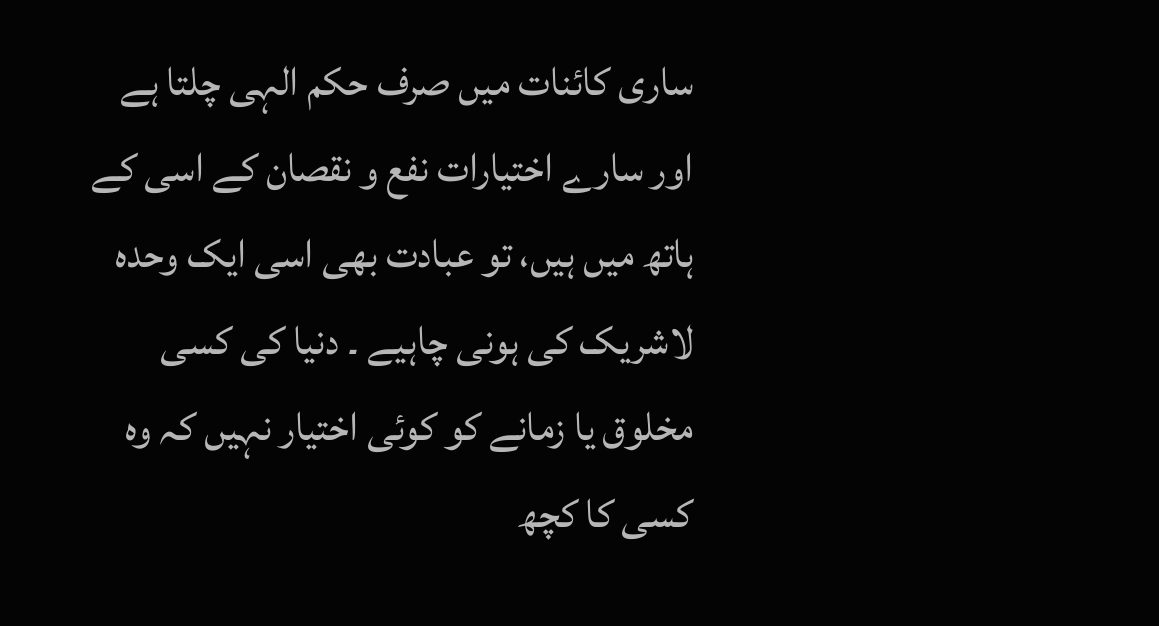ساری کائنات میں صرف حکم الہی چلتا ہے اور سارے اختیارات نفع و نقصان کے اسی کے ہاتھ میں ہیں، تو عبادت بھی اسی ایک وحدہ لاشریک کی ہونی چاہیے ۔ دنیا کی کسی مخلوق یا زمانے کو کوئی اختیار نہیں کہ وہ کسی کا کچھ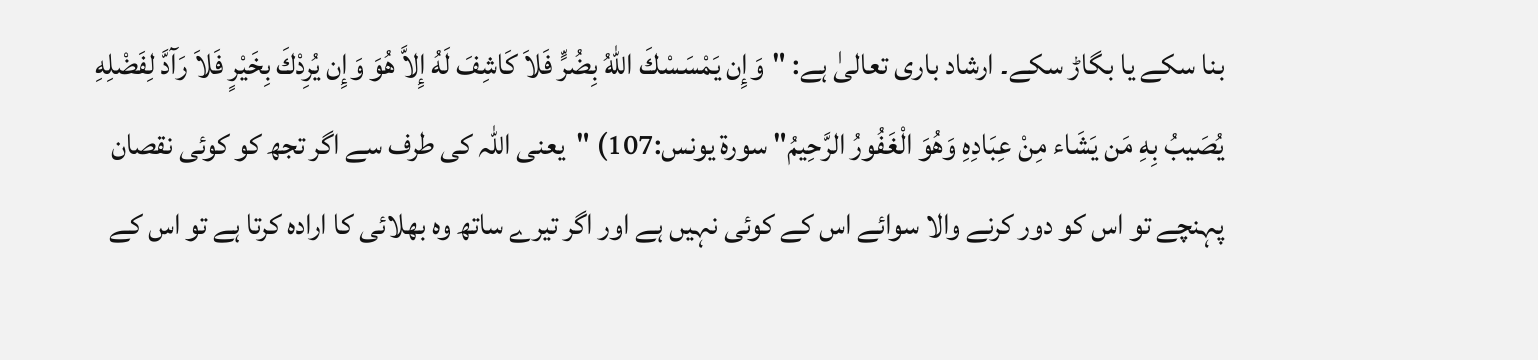بنا سکے یا بگاڑ سکے۔ ارشاد باری تعالیٰ ہے: "وَإِن يَمْسَسْكَ اللّهُ بِضُرٍّ فَلاَ كَاشِفَ لَهُ إِلاَّ هُوَ وَإِن يُرِدْكَ بِخَيْرٍ فَلاَ رَآدَّ لِفَضْلِهِ يُصَيبُ بِهِ مَن يَشَاء مِنْ عِبَادِهِ وَهُوَ الْغَفُورُ الرَّحِيمُ" سورة يونس:107) "یعنی اللہ کی طرف سے اگر تجھ کو کوئی نقصان پہنچے تو اس کو دور کرنے والا سوائے اس کے کوئی نہیں ہے اور اگر تیرے ساتھ وہ بھلائی کا ارادہ کرتا ہے تو اس کے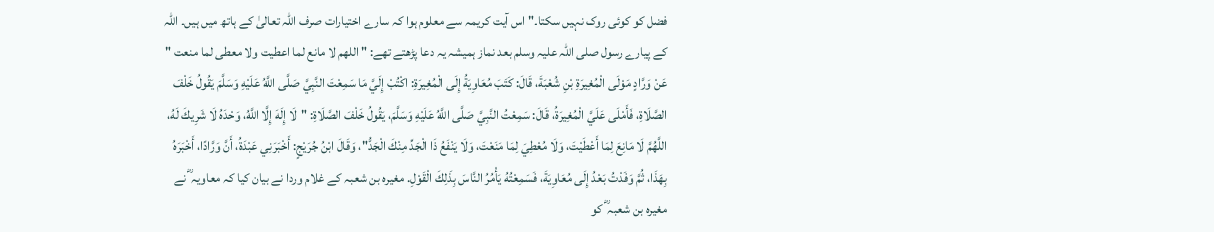فضل کو کوئی روک نہیں سکتا۔" اس آیت کریمہ سے معلوم ہوا کہ سارے اختیارات صرف اللہ تعالیٰ کے ہاتھ میں ہیں۔ اللہ کے پیارے رسول صلی اللہ علیہ وسلم بعد نماز ہمیشہ یہ دعا پڑھتے تھے: " اللھم لا مانع لما اعطیت ولا معطی لما منعت " عَنْ وَرَّادٍ مَوْلَى الْمُغِيرَةِ بْنِ شُعْبَةَ، قَالَ: كَتَبَ مُعَاوِيَةُ إِلَى الْمُغِيرَةِ: اكْتُبْ إِلَيَّ مَا سَمِعْتَ النَّبِيَّ صَلَّى اللَّهُ عَلَيْهِ وَسَلَّمَ يَقُولُ خَلْفَ الصَّلَاةِ، فَأَمْلَى عَلَيَّ الْمُغِيرَةُ، قَالَ: سَمِعْتُ النَّبِيَّ صَلَّى اللَّهُ عَلَيْهِ وَسَلَّمَ، يَقُولُ خَلْفَ الصَّلَاةِ: "لَا إِلَهَ إِلَّا اللَّهُ، وَحْدَهُ لَا شَرِيكَ لَهُ، اللَّهُمَّ لَا مَانِعَ لِمَا أَعْطَيْتَ، وَلَا مُعْطِيَ لِمَا مَنَعْتَ، وَلَا يَنْفَعُ ذَا الْجَدِّ مِنْكَ الْجَدُّ"، وَقَالَ ابْنُ جُرَيْجٍ: أَخْبَرَنِي عَبْدَةُ، أَنَّ وَرَّادًا، أَخْبَرَهُ بِهَذَا، ثُمَّ وَفَدْتُ بَعْدُ إِلَى مُعَاوِيَةَ، فَسَمِعْتُهُ يَأْمُرُ النَّاسَ بِذَلِكَ الْقَوْلِ. مغیرہ بن شعبہ کے غلام وردا نے بیان کیا کہ معاویہ ؓ نے مغیرہ بن شعبہ ؓ کو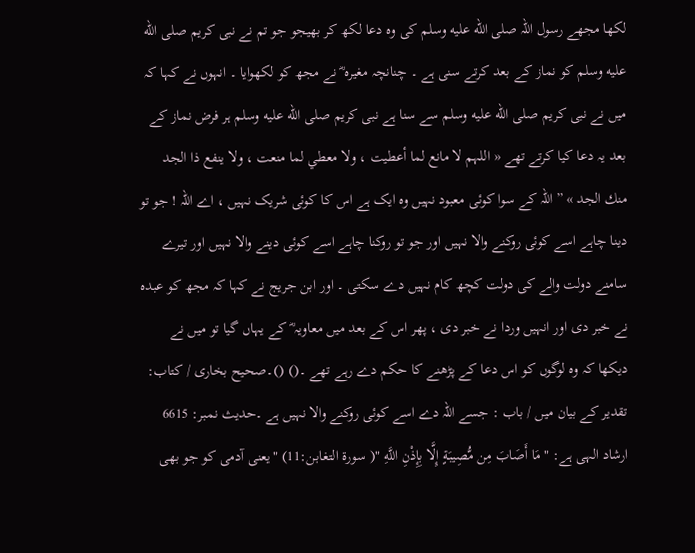لکھا مجھے رسول اللہ صلى الله عليه وسلم کی وہ دعا لکھ کر بھیجو جو تم نے نبی کریم صلى الله عليه وسلم کو نماز کے بعد کرتے سنی ہے ۔ چنانچہ مغیرہ ؓ نے مجھ کو لکھوایا ۔ انہوں نے کہا کہ میں نے نبی کریم صلى الله عليه وسلم سے سنا ہے نبی کریم صلى الله عليه وسلم ہر فرض نماز کے بعد یہ دعا کیا کرتے تھے « اللہم لا مانع لما أعطيت ، ولا معطي لما منعت ، ولا ينفع ذا الجد منك الجد » ” اللہ کے سوا کوئی معبود نہیں وہ ایک ہے اس کا کوئی شریک نہیں ، اے اللہ ! جو تو دینا چاہے اسے کوئی روکنے والا نہیں اور جو تو روکنا چاہے اسے کوئی دینے والا نہیں اور تیرے سامنے دولت والے کی دولت کچھ کام نہیں دے سکتی ۔ اور ابن جریج نے کہا کہ مجھ کو عبدہ نے خبر دی اور انہیں وردا نے خبر دی ، پھر اس کے بعد میں معاویہ ؓ کے یہاں گیا تو میں نے دیکھا کہ وہ لوگوں کو اس دعا کے پڑھنے کا حکم دے رہے تھے ۔() ()۔صحیح بخاری / کتاب: تقدیر کے بیان میں / باب : جسے اللہ دے اسے کوئی روکنے والا نہیں ہے ۔حدیث نمبر: 6615 ارشاد الہی ہے: "مَا أَصَابَ مِن مُّصِيبَةٍ إِلَّا بِإِذْنِ اللَّهِ "( سورة التغابن:11) "یعنی آدمی کو جو بھی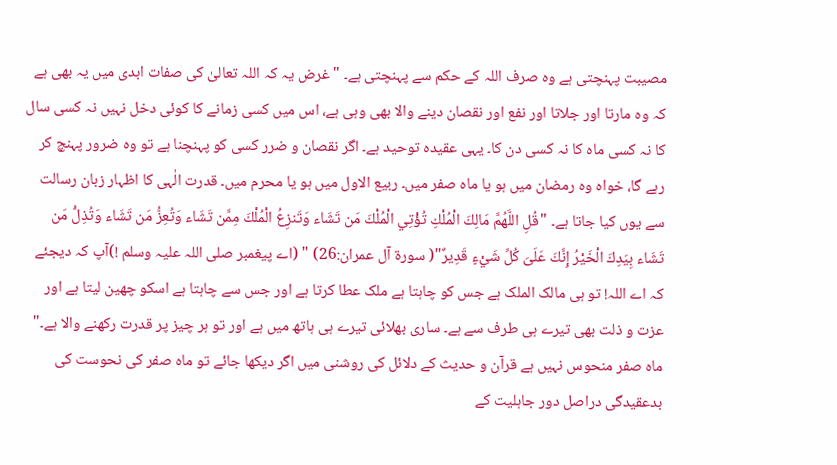مصیبت پہنچتی ہے وہ صرف اللہ کے حکم سے پہنچتی ہے۔ " غرض یہ کہ اللہ تعالیٰ کی صفات ابدی میں یہ بھی ہے کہ وہ مارتا اور جلاتا اور نفع اور نقصان دینے والا بھی وہی ہے، اس میں کسی زمانے کا کوئی دخل نہیں نہ کسی سال کا نہ کسی ماہ کا نہ کسی دن کا۔ یہی عقیدہ توحید ہے۔ اگر نقصان و ضرر کسی کو پہنچنا ہے تو وہ ضرور پہنچ کر رہے گا، خواہ وہ رمضان میں ہو یا ماہ صفر میں۔ ربیع الاول میں ہو یا محرم میں۔ قدرت الٰہی کا اظہار زبان رسالت سے یوں کیا جاتا ہے۔ "قُلِ اللَّهُمَّ مَالِكَ الْمُلْكِ تُؤْتِي الْمُلْكَ مَن تَشَاء وَتَنزِعُ الْمُلْكَ مِمَّن تَشَاء وَتُعِزُّ مَن تَشَاء وَتُذِلُّ مَن تَشَاء بِيَدِكَ الْخَيْرُ إِنَّكَ عَلَىَ كُلِّ شَيْءٍ قَدِيرٌ"( سورة آل عمران:26) " (اے پیغمبر صلی اللہ علیہ وسلم !)آپ کہ دیجئے کہ اے اللہ! تو ہی مالک الملک ہے جس کو چاہتا ہے ملک عطا کرتا ہے اور جس سے چاہتا ہے اسکو چھین لیتا ہے اور عزت و ذلت بھی تیرے ہی طرف سے ہے۔ ساری بھلائی تیرے ہی ہاتھ میں ہے اور تو ہر چیز پر قدرت رکھنے والا ہے۔" ماہ صفر منحوس نہیں ہے قرآن و حدیث کے دلائل کی روشنی میں اگر دیکھا جائے تو ماہ صفر کی نحوست کی بدعقیدگی دراصل دور جاہلیت کے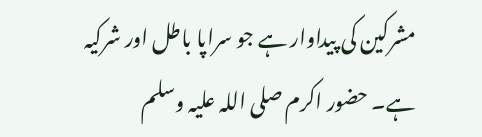مشرکین کی پیداوار ہے جو سراپا باطل اور شرکیہ ہے۔ حضور اکرم صلی اللہ علیہ وسلم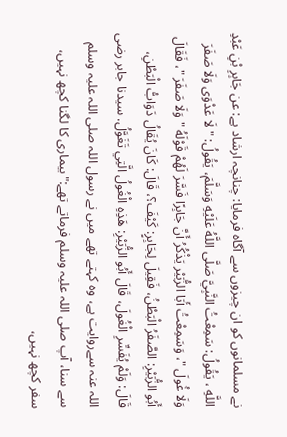نے مسلمانوں کو ان چیزوں سے آگاہ فرمایا: چنانچہ ارشاد ہے: عن جَابِرِ بْنِ عَبْدِ اللَّهِ ، يَقُولُ: سَمِعْتُ النَّبِيَّ صَلَّى اللَّهُ عَلَيْهِ وَسَلَّمَ، يَقُولُ: " لَا عَدْوَى وَلَا صَفَرَ وَلَا غُولَ "، وَسَمِعْتُ أَبَا الزُّبَيْر يَذْكُرُ أَنَّ جَابِرًا فَسَّرَ لَهُمْ قَوْلَهُ " وَلَا صَفَرَ "، فَقَالَ أَبُو الزُّبَيْرِ: الصَّفَرُ الْبَطْنُ، فَقِيلَ لِجَابِرٍ: كَيْفَ؟، قَالَ: كَانَ يُقَالُ دَوَابُّ الْبَطْنِ، قَالَ: وَلَمْ يُفَسِّرِ الْغُولَ، قَالَ أَبُو الزُّبَيْرِ: هَذِهِ الْغُولُ الَّتِي تَغَوَّلُ. سیدنا جابر رضی اللہ عنہ سےروایت ہے، وہ کہتے تھے میں نے رسول اللہ صلی اللہ علیہ وسلم سے سنا، آپ صلی اللہ علیہ وسلم فرماتے تھے:"بیماری کا لگنا کچھ نہیں، سفر کچھ نہیں،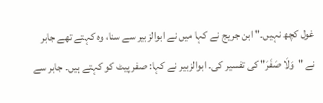غول کچھ نہیں۔" ابن جریج نے کہا میں نے ابوالزبیر سے سنا، وہ کہتے تھے جابر نے "وَلَا صَفَرَ" کی تفسیر کی۔ ابوالزبیر نے کہا: صفر پیٹ کو کہتے ہیں۔ جابر سے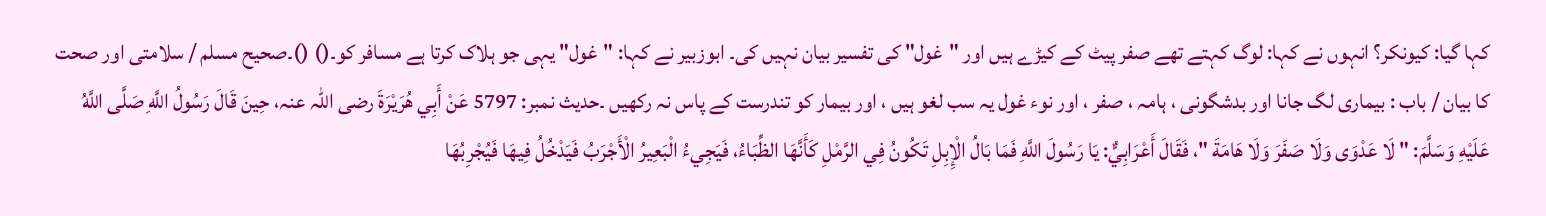کہا گیا: کیونکر؟ انہوں نے کہا: لوگ کہتے تھے صفر پیٹ کے کیڑے ہیں اور "غول" کی تفسیر بیان نہیں کی۔ ابوزبیر نے کہا: "غول" یہی جو ہلاک کرتا ہے مسافر کو۔() ()۔صحیح مسلم / سلامتی اور صحت کا بیان / باب : بیماری لگ جانا اور بدشگونی ، ہامہ ، صفر ، اور نوء غول یہ سب لغو ہیں ، اور بیمار کو تندرست کے پاس نہ رکھیں ۔حدیث نمبر: 5797 عَنْ أَبِي هُرَيْرَةَ رضی اللہ عنہ، حِينَ قَالَ رَسُولُ اللَّهِ صَلَّى اللَّهُ عَلَيْهِ وَسَلَّمَ: " لَا عَدْوَى وَلَا صَفَرَ وَلَا هَامَةَ "، فَقَالَ أَعْرَابِيٌّ: يَا رَسُولَ اللَّهِ فَمَا بَالُ الْإِبِلِ تَكُونُ فِي الرَّمْلِ كَأَنَّهَا الظِّبَاءُ، فَيَجِيءُ الْبَعِيرُ الْأَجْرَبُ فَيَدْخُلُ فِيهَا فَيُجْرِبُهَا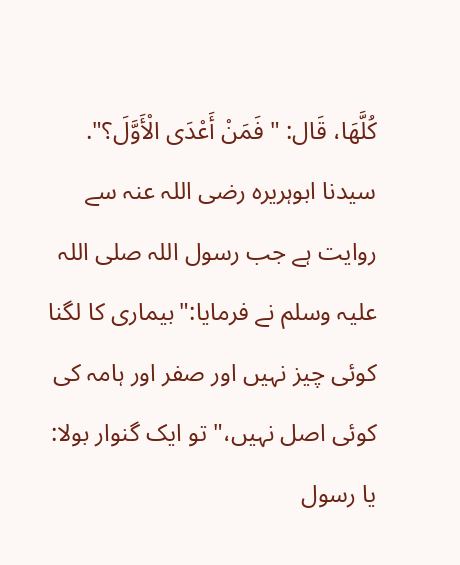كُلَّهَا، قَال: " فَمَنْ أَعْدَى الْأَوَّلَ؟". سیدنا ابوہریرہ رضی اللہ عنہ سے روایت ہے جب رسول اللہ صلی اللہ علیہ وسلم نے فرمایا:"بیماری کا لگنا کوئی چیز نہیں اور صفر اور ہامہ کی کوئی اصل نہیں،" تو ایک گنوار بولا: یا رسول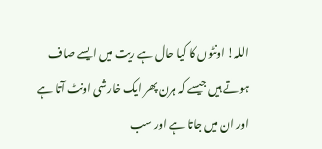اللہ! اونٹوں کا کیا حال ہے ریت میں ایسے صاف ہوتے ہیں جیسے کہ ہرن پھر ایک خارشی اونٹ آتا ہے اور ان میں جاتا ہے اور سب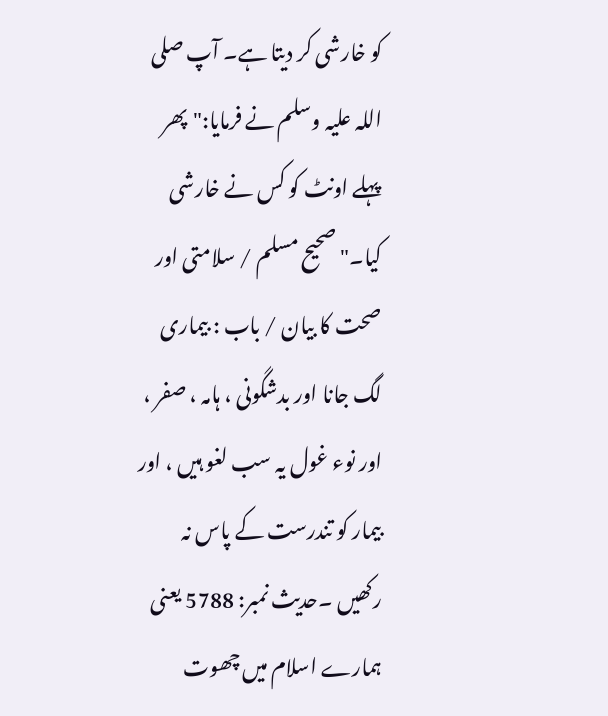کو خارشی کر دیتا ہے۔ آپ صلی اللہ علیہ وسلم نے فرمایا:"پھر پہلے اونٹ کو کس نے خارشی کیا۔" صحیح مسلم / سلامتی اور صحت کا بیان / باب : بیماری لگ جانا اور بدشگونی ، ہامہ ، صفر ، اور نوء غول یہ سب لغو ہیں ، اور بیمار کو تندرست کے پاس نہ رکھیں ۔حدیث نمبر: 5788 یعنی ہمارے اسلام میں چھوت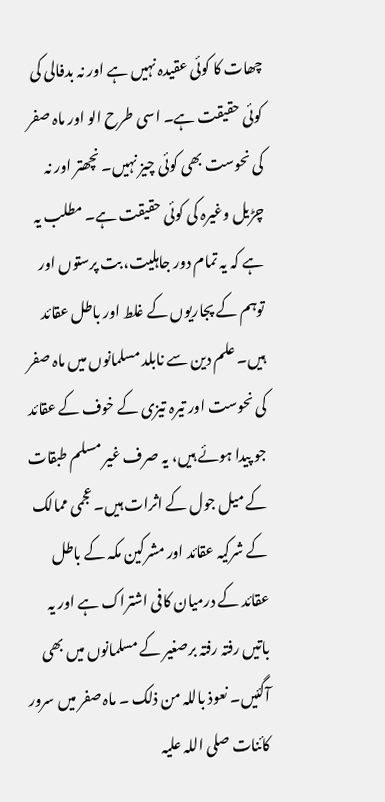چھات کا کوئی عقیدہ نہیں ہے اور نہ بدفالی کی کوئی حقیقت ہے۔ اسی طرح الو اور ماہ صفر کی نحوست بھی کوئی چیز نہیں۔ نچھتر اور نہ چڑیل وغیرہ کی کوئی حقیقت ہے۔ مطلب یہ ہے کہ یہ تمام دور جاہلیت، بت پرستوں اور توہم کے پجاریوں کے غلط اور باطل عقائد ہیں۔ علم دین سے نابلد مسلمانوں میں ماہ صفر کی نحوست اور تیرہ تیزی کے خوف کے عقائد جو پیدا ہوئے ہیں، یہ صرف غیر مسلم طبقات کے میل جول کے اثرات ہیں۔ عجمی ممالک کے شرکیہ عقائد اور مشرکین مکہ کے باطل عقائد کے درمیان کافی اشتراک ہے اور یہ باتیں رفتہ رفتہ برصغیر کے مسلمانوں میں بھی آگئیں۔ نعوذ باللہ من ذلک ۔ ماہ صفر میں سرور کائنات صلی اللہ علیہ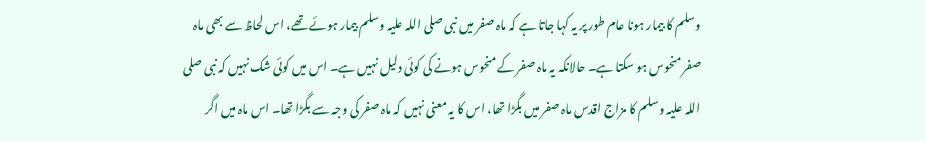وسلم کا بیمار ہونا عام طور پر یہ کہا جاتا ہے کہ ماہ صفر میں نبی صلی اللہ علیہ وسلم بیمار ہوئے تھے، اس لحاظ سے بھی ماہ صفر منحوس ہو سکتا ہے۔ حالانکہ یہ ماہ صفر کے منحوس ہونے کی کوئی دلیل نہیں ہے۔ اس میں کوئی شک نہیں کہ نبی صلی اللہ علیہ وسلم کا مزاج اقدس ماہ صفر میں بگڑا تھا، اس کا یہ معنی نہیں کہ ماہ صفر کی وجہ سے بگڑا تھا۔ اس ماہ میں اگر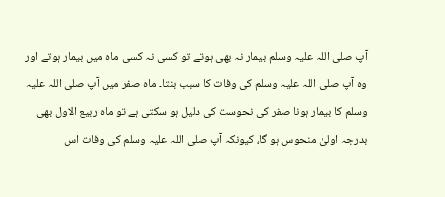آپ صلی اللہ علیہ وسلم بیمار نہ بھی ہوتے تو کسی نہ کسی ماہ میں بیمار ہوتے اور وہ آپ صلی اللہ علیہ وسلم کی وفات کا سبب بنتا۔ ماہ صفر میں آپ صلی اللہ علیہ وسلم کا بیمار ہونا صفر کی نحوست کی دلیل ہو سکتی ہے تو ماہ ربیع الاول بھی بدرجہ اولیٰ منحوس ہو گا، کیونکہ آپ صلی اللہ علیہ وسلم کی وفات اس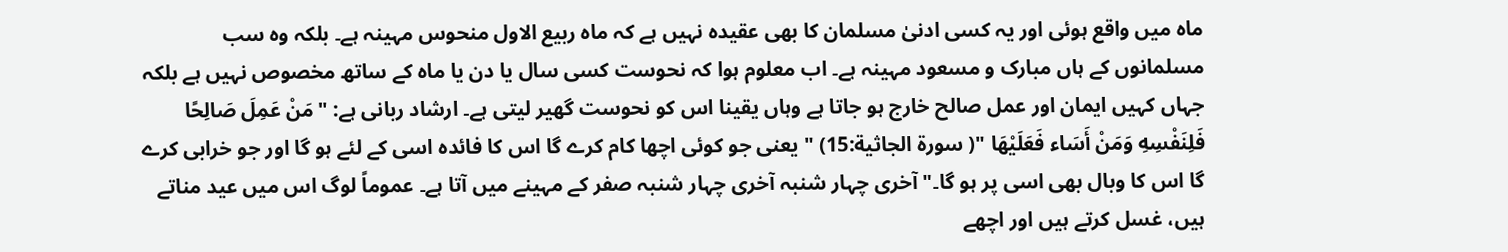ماہ میں واقع ہوئی اور یہ کسی ادنیٰ مسلمان کا بھی عقیدہ نہیں ہے کہ ماہ ربیع الاول منحوس مہینہ ہے۔ بلکہ وہ سب مسلمانوں کے ہاں مبارک و مسعود مہینہ ہے۔ اب معلوم ہوا کہ نحوست کسی سال یا دن یا ماہ کے ساتھ مخصوص نہیں ہے بلکہ جہاں کہیں ایمان اور عمل صالح خارج ہو جاتا ہے وہاں یقینا اس کو نحوست گھیر لیتی ہے۔ ارشاد ربانی ہے: "مَنْ عَمِلَ صَالِحًا فَلِنَفْسِهِ وَمَنْ أَسَاء فَعَلَيْهَا "( سورة الجاثية:15) " یعنی جو کوئی اچھا کام کرے گا اس کا فائدہ اسی کے لئے ہو گا اور جو خرابی کرے گا اس کا وبال بھی اسی پر ہو گا۔" آخری چہار شنبہ آخری چہار شنبہ صفر کے مہینے میں آتا ہے۔ عموماً لوگ اس میں عید مناتے ہیں، غسل کرتے ہیں اور اچھے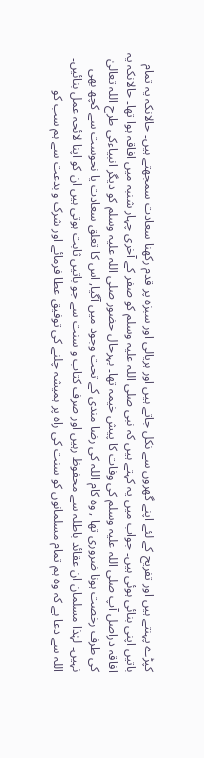کپڑے پہنتے ہیں اور تفریح کے لئے اپنے گھروں سے نکل جاتے ہیں اور ہریالی اور سبزہ پر قدم رکھنا سعادت سمجھتے ہیں۔ حالانکہ یہ تمام باتیں اپنی بنائی ہوئی ہیں۔ جواب میں یہ کہتے ہیں کہ نبی صلی اللہ علیہ وسلم کو صفر کے آخری چہار شنبہ میں افاقہ ہوا تھا۔ حالانکہ یہ افاقہ دراصل آپ صلی اللہ علیہ وسلم کی وفات کا پیش خیمہ تھا۔ بہرحال حضور صلی اللہ علیہ وسلم کو دیگر انبیاءکی طرح اللہ تعالیٰ کی طرف رخصت ہونا ضروری تھا , وہ کام اللہ کی رضا مندی کے تحت وجود میں آگیا, اس کا تعلق سعادت یا نحوست سے کچھ بھی نہیں۔ لہٰذا مسلمان ان عقائد باطلہ سے محفوظ رہیں اور صرف کتاب و سنت سے جو باتیں ثابت ہوتی ہیں ان کو اپنا لائحہ عمل بنائیں۔ اللہ سے دعا ہے کہ وہ ہم تمام مسلمانوں کو سنت کی راہ پر ہمیشہ چلنے کی توفیق عطا فرمائے اور شرک و بدعت سے ہم سب کو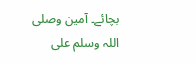بچائے۔ آمین وصلى اللہ وسلم على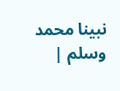نبینا محمد وسلم |